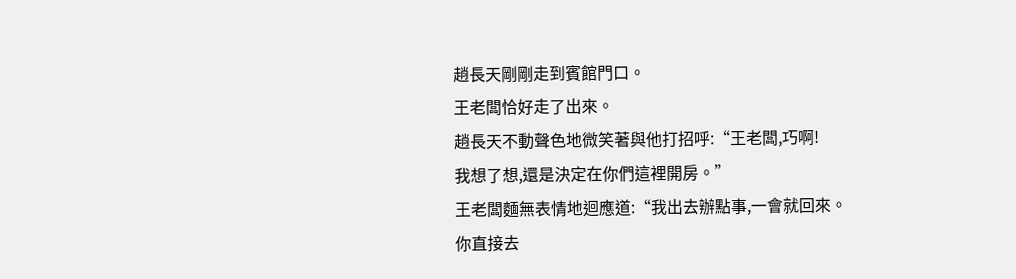趙長天剛剛走到賓館門口。
王老闆恰好走了出來。
趙長天不動聲色地微笑著與他打招呼:“王老闆,巧啊!
我想了想,還是決定在你們這裡開房。”
王老闆麵無表情地迴應道:“我出去辦點事,一會就回來。
你直接去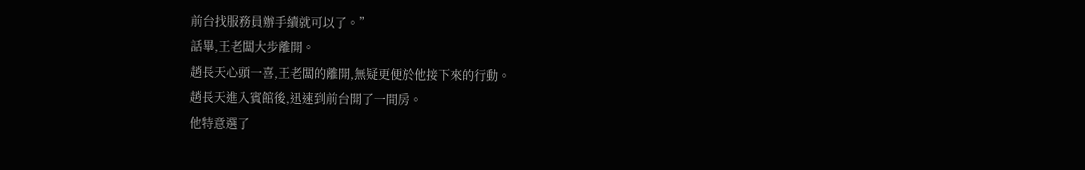前台找服務員辦手續就可以了。”
話畢,王老闆大步離開。
趙長天心頭一喜,王老闆的離開,無疑更便於他接下來的行動。
趙長天進入賓館後,迅速到前台開了一間房。
他特意選了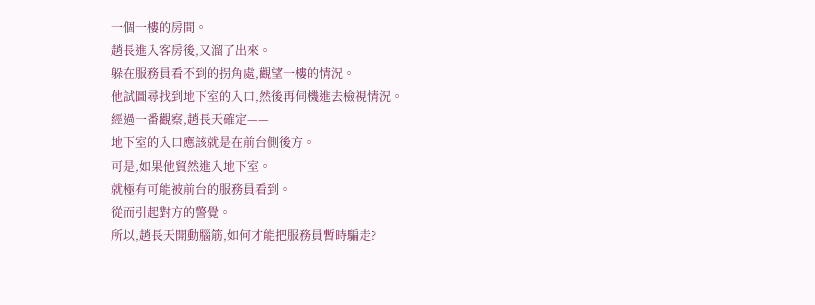一個一樓的房間。
趙長進入客房後,又溜了出來。
躲在服務員看不到的拐角處,觀望一樓的情況。
他試圖尋找到地下室的入口,然後再伺機進去檢視情況。
經過一番觀察,趙長天確定——
地下室的入口應該就是在前台側後方。
可是,如果他貿然進入地下室。
就極有可能被前台的服務員看到。
從而引起對方的警覺。
所以,趙長天開動腦筋,如何才能把服務員暫時騙走?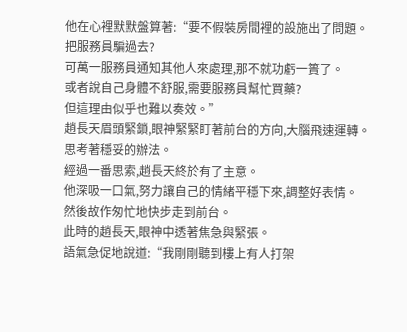他在心裡默默盤算著:“要不假裝房間裡的設施出了問題。
把服務員騙過去?
可萬一服務員通知其他人來處理,那不就功虧一簣了。
或者說自己身體不舒服,需要服務員幫忙買藥?
但這理由似乎也難以奏效。”
趙長天眉頭緊鎖,眼神緊緊盯著前台的方向,大腦飛速運轉。
思考著穩妥的辦法。
經過一番思索,趙長天終於有了主意。
他深吸一口氣,努力讓自己的情緒平穩下來,調整好表情。
然後故作匆忙地快步走到前台。
此時的趙長天,眼神中透著焦急與緊張。
語氣急促地說道:“我剛剛聽到樓上有人打架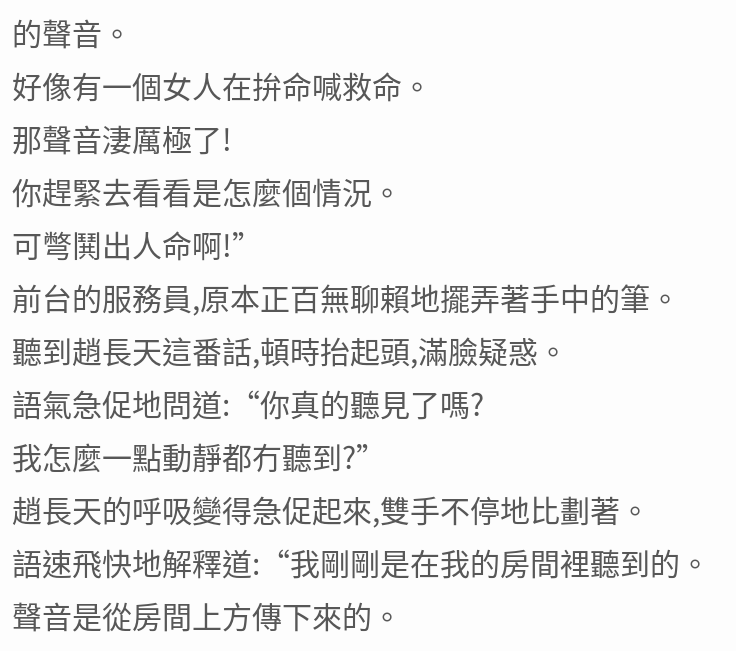的聲音。
好像有一個女人在拚命喊救命。
那聲音淒厲極了!
你趕緊去看看是怎麼個情況。
可彆鬨出人命啊!”
前台的服務員,原本正百無聊賴地擺弄著手中的筆。
聽到趙長天這番話,頓時抬起頭,滿臉疑惑。
語氣急促地問道:“你真的聽見了嗎?
我怎麼一點動靜都冇聽到?”
趙長天的呼吸變得急促起來,雙手不停地比劃著。
語速飛快地解釋道:“我剛剛是在我的房間裡聽到的。
聲音是從房間上方傳下來的。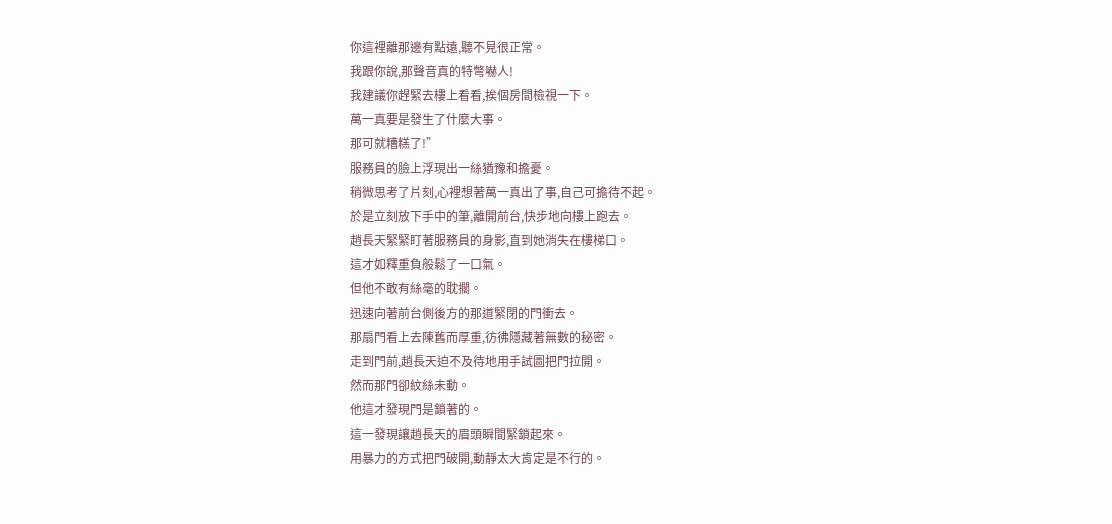你這裡離那邊有點遠,聽不見很正常。
我跟你說,那聲音真的特彆嚇人!
我建議你趕緊去樓上看看,挨個房間檢視一下。
萬一真要是發生了什麼大事。
那可就糟糕了!”
服務員的臉上浮現出一絲猶豫和擔憂。
稍微思考了片刻,心裡想著萬一真出了事,自己可擔待不起。
於是立刻放下手中的筆,離開前台,快步地向樓上跑去。
趙長天緊緊盯著服務員的身影,直到她消失在樓梯口。
這才如釋重負般鬆了一口氣。
但他不敢有絲毫的耽擱。
迅速向著前台側後方的那道緊閉的門衝去。
那扇門看上去陳舊而厚重,彷彿隱藏著無數的秘密。
走到門前,趙長天迫不及待地用手試圖把門拉開。
然而那門卻紋絲未動。
他這才發現門是鎖著的。
這一發現讓趙長天的眉頭瞬間緊鎖起來。
用暴力的方式把門破開,動靜太大肯定是不行的。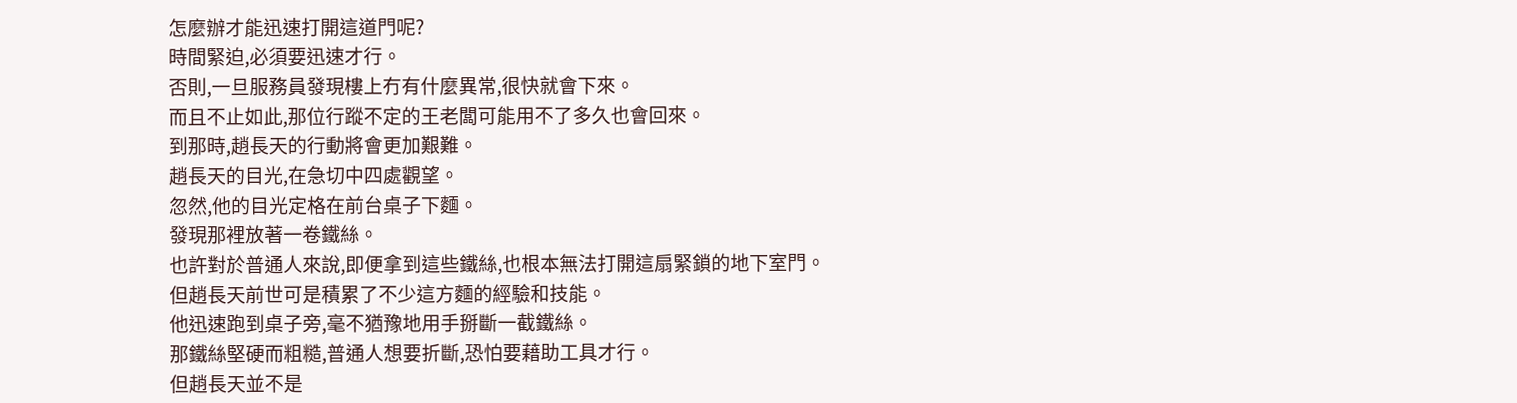怎麼辦才能迅速打開這道門呢?
時間緊迫,必須要迅速才行。
否則,一旦服務員發現樓上冇有什麼異常,很快就會下來。
而且不止如此,那位行蹤不定的王老闆可能用不了多久也會回來。
到那時,趙長天的行動將會更加艱難。
趙長天的目光,在急切中四處觀望。
忽然,他的目光定格在前台桌子下麵。
發現那裡放著一卷鐵絲。
也許對於普通人來說,即便拿到這些鐵絲,也根本無法打開這扇緊鎖的地下室門。
但趙長天前世可是積累了不少這方麵的經驗和技能。
他迅速跑到桌子旁,毫不猶豫地用手掰斷一截鐵絲。
那鐵絲堅硬而粗糙,普通人想要折斷,恐怕要藉助工具才行。
但趙長天並不是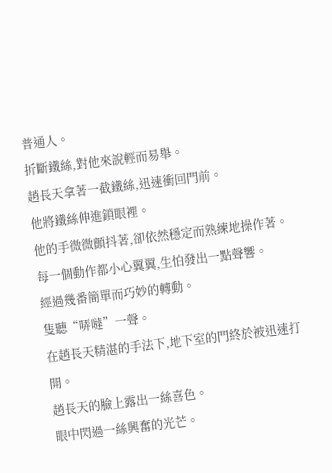普通人。
折斷鐵絲,對他來說輕而易舉。
趙長天拿著一截鐵絲,迅速衝回門前。
他將鐵絲伸進鎖眼裡。
他的手微微顫抖著,卻依然穩定而熟練地操作著。
每一個動作都小心翼翼,生怕發出一點聲響。
經過幾番簡單而巧妙的轉動。
隻聽“哢噠”一聲。
在趙長天精湛的手法下,地下室的門終於被迅速打開。
趙長天的臉上露出一絲喜色。
眼中閃過一絲興奮的光芒。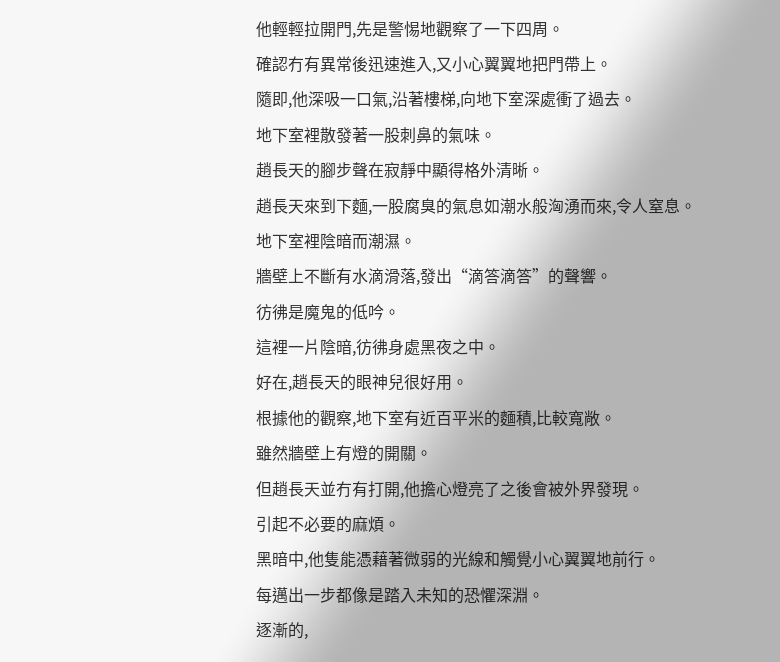他輕輕拉開門,先是警惕地觀察了一下四周。
確認冇有異常後迅速進入,又小心翼翼地把門帶上。
隨即,他深吸一口氣,沿著樓梯,向地下室深處衝了過去。
地下室裡散發著一股刺鼻的氣味。
趙長天的腳步聲在寂靜中顯得格外清晰。
趙長天來到下麵,一股腐臭的氣息如潮水般洶湧而來,令人窒息。
地下室裡陰暗而潮濕。
牆壁上不斷有水滴滑落,發出“滴答滴答”的聲響。
彷彿是魔鬼的低吟。
這裡一片陰暗,彷彿身處黑夜之中。
好在,趙長天的眼神兒很好用。
根據他的觀察,地下室有近百平米的麵積,比較寬敞。
雖然牆壁上有燈的開關。
但趙長天並冇有打開,他擔心燈亮了之後會被外界發現。
引起不必要的麻煩。
黑暗中,他隻能憑藉著微弱的光線和觸覺小心翼翼地前行。
每邁出一步都像是踏入未知的恐懼深淵。
逐漸的,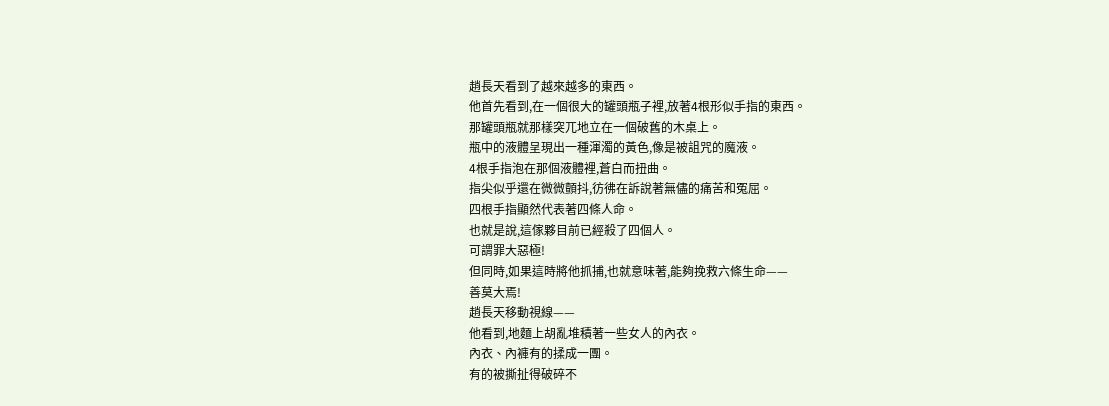趙長天看到了越來越多的東西。
他首先看到,在一個很大的罐頭瓶子裡,放著4根形似手指的東西。
那罐頭瓶就那樣突兀地立在一個破舊的木桌上。
瓶中的液體呈現出一種渾濁的黃色,像是被詛咒的魔液。
4根手指泡在那個液體裡,蒼白而扭曲。
指尖似乎還在微微顫抖,彷彿在訴說著無儘的痛苦和冤屈。
四根手指顯然代表著四條人命。
也就是說,這傢夥目前已經殺了四個人。
可謂罪大惡極!
但同時,如果這時將他抓捕,也就意味著,能夠挽救六條生命——
善莫大焉!
趙長天移動視線——
他看到,地麵上胡亂堆積著一些女人的內衣。
內衣、內褲有的揉成一團。
有的被撕扯得破碎不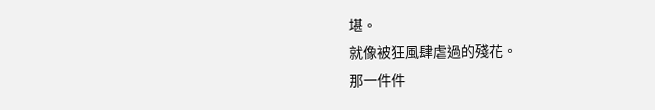堪。
就像被狂風肆虐過的殘花。
那一件件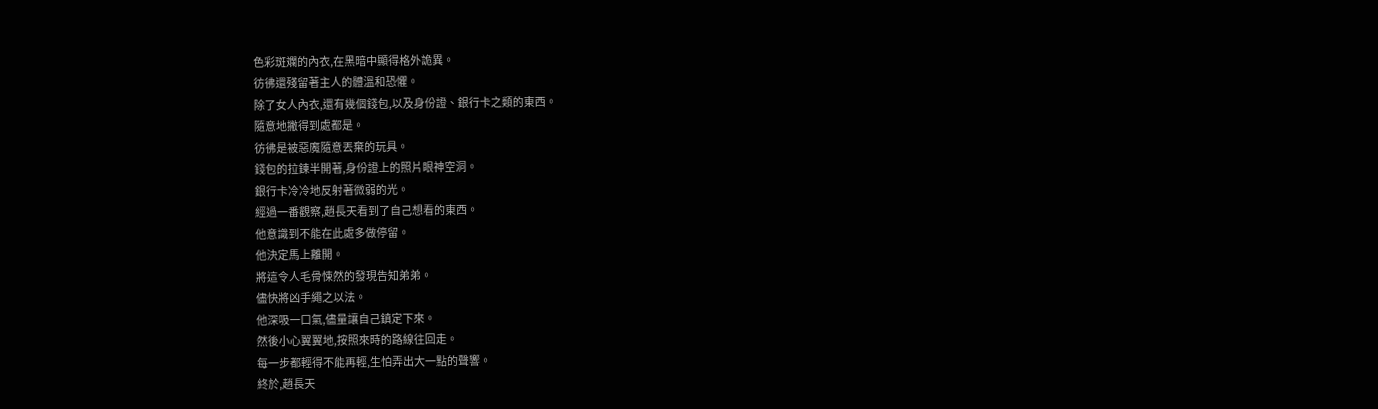色彩斑斕的內衣,在黑暗中顯得格外詭異。
彷彿還殘留著主人的體溫和恐懼。
除了女人內衣,還有幾個錢包,以及身份證、銀行卡之類的東西。
隨意地撇得到處都是。
彷彿是被惡魔隨意丟棄的玩具。
錢包的拉鍊半開著,身份證上的照片眼神空洞。
銀行卡冷冷地反射著微弱的光。
經過一番觀察,趙長天看到了自己想看的東西。
他意識到不能在此處多做停留。
他決定馬上離開。
將這令人毛骨悚然的發現告知弟弟。
儘快將凶手繩之以法。
他深吸一口氣,儘量讓自己鎮定下來。
然後小心翼翼地,按照來時的路線往回走。
每一步都輕得不能再輕,生怕弄出大一點的聲響。
終於,趙長天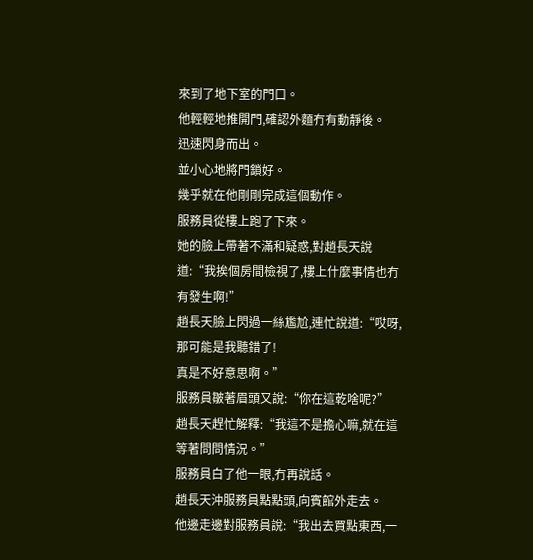來到了地下室的門口。
他輕輕地推開門,確認外麵冇有動靜後。
迅速閃身而出。
並小心地將門鎖好。
幾乎就在他剛剛完成這個動作。
服務員從樓上跑了下來。
她的臉上帶著不滿和疑惑,對趙長天說道:“我挨個房間檢視了,樓上什麼事情也冇有發生啊!”
趙長天臉上閃過一絲尷尬,連忙說道:“哎呀,那可能是我聽錯了!
真是不好意思啊。”
服務員皺著眉頭又說:“你在這乾啥呢?”
趙長天趕忙解釋:“我這不是擔心嘛,就在這等著問問情況。”
服務員白了他一眼,冇再說話。
趙長天沖服務員點點頭,向賓館外走去。
他邊走邊對服務員說:“我出去買點東西,一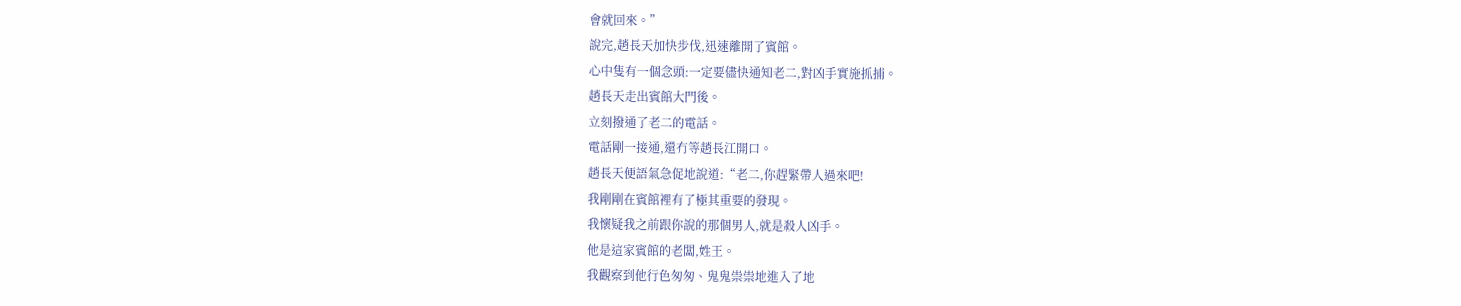會就回來。”
說完,趙長天加快步伐,迅速離開了賓館。
心中隻有一個念頭:一定要儘快通知老二,對凶手實施抓捕。
趙長天走出賓館大門後。
立刻撥通了老二的電話。
電話剛一接通,還冇等趙長江開口。
趙長天便語氣急促地說道:“老二,你趕緊帶人過來吧!
我剛剛在賓館裡有了極其重要的發現。
我懷疑我之前跟你說的那個男人,就是殺人凶手。
他是這家賓館的老闆,姓王。
我觀察到他行色匆匆、鬼鬼祟祟地進入了地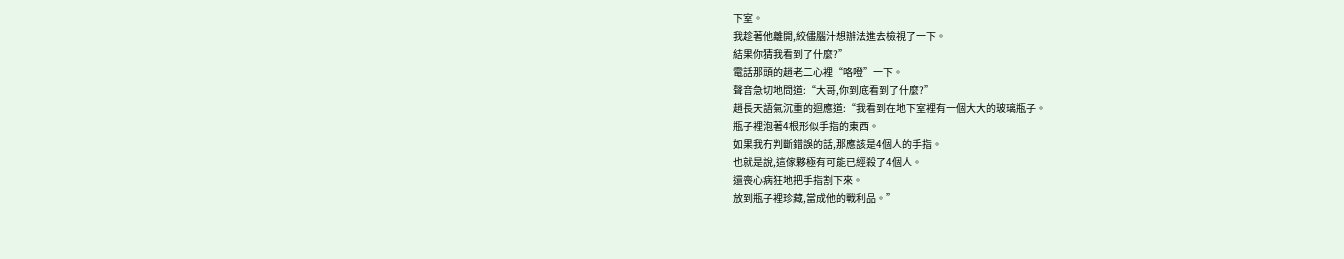下室。
我趁著他離開,絞儘腦汁想辦法進去檢視了一下。
結果你猜我看到了什麼?”
電話那頭的趙老二心裡“咯噔”一下。
聲音急切地問道:“大哥,你到底看到了什麼?”
趙長天語氣沉重的迴應道:“我看到在地下室裡有一個大大的玻璃瓶子。
瓶子裡泡著4根形似手指的東西。
如果我冇判斷錯誤的話,那應該是4個人的手指。
也就是說,這傢夥極有可能已經殺了4個人。
還喪心病狂地把手指割下來。
放到瓶子裡珍藏,當成他的戰利品。”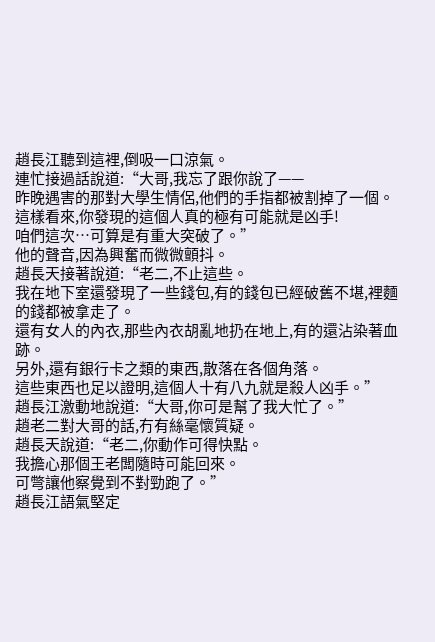趙長江聽到這裡,倒吸一口涼氣。
連忙接過話說道:“大哥,我忘了跟你說了——
昨晚遇害的那對大學生情侶,他們的手指都被割掉了一個。
這樣看來,你發現的這個人真的極有可能就是凶手!
咱們這次…可算是有重大突破了。”
他的聲音,因為興奮而微微顫抖。
趙長天接著說道:“老二,不止這些。
我在地下室還發現了一些錢包,有的錢包已經破舊不堪,裡麵的錢都被拿走了。
還有女人的內衣,那些內衣胡亂地扔在地上,有的還沾染著血跡。
另外,還有銀行卡之類的東西,散落在各個角落。
這些東西也足以證明,這個人十有八九就是殺人凶手。”
趙長江激動地說道:“大哥,你可是幫了我大忙了。”
趙老二對大哥的話,冇有絲毫懷質疑。
趙長天說道:“老二,你動作可得快點。
我擔心那個王老闆隨時可能回來。
可彆讓他察覺到不對勁跑了。”
趙長江語氣堅定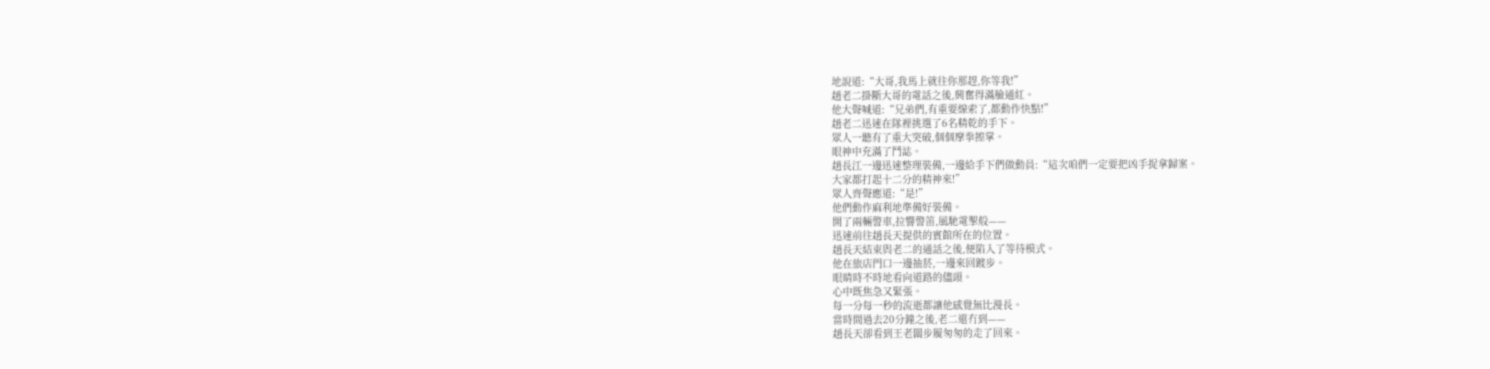地說道:“大哥,我馬上就往你那趕,你等我!”
趙老二掛斷大哥的電話之後,興奮得滿臉通紅。
他大聲喊道:“兄弟們,有重要線索了,都動作快點!”
趙老二迅速在隊裡挑選了6名精乾的手下。
眾人一聽有了重大突破,個個摩拳擦掌。
眼神中充滿了鬥誌。
趙長江一邊迅速整理裝備,一邊給手下們做動員:“這次咱們一定要把凶手捉拿歸案。
大家都打起十二分的精神來!”
眾人齊聲應道:“是!”
他們動作麻利地準備好裝備。
開了兩輛警車,拉響警笛,風馳電掣般——
迅速前往趙長天提供的賓館所在的位置。
趙長天結束與老二的通話之後,便陷入了等待模式。
他在旅店門口一邊抽菸,一邊來回踱步。
眼睛時不時地看向道路的儘頭。
心中既焦急又緊張。
每一分每一秒的流逝都讓他感覺無比漫長。
當時間過去20分鐘之後,老二還冇到——
趙長天卻看到王老闆步履匆匆的走了回來。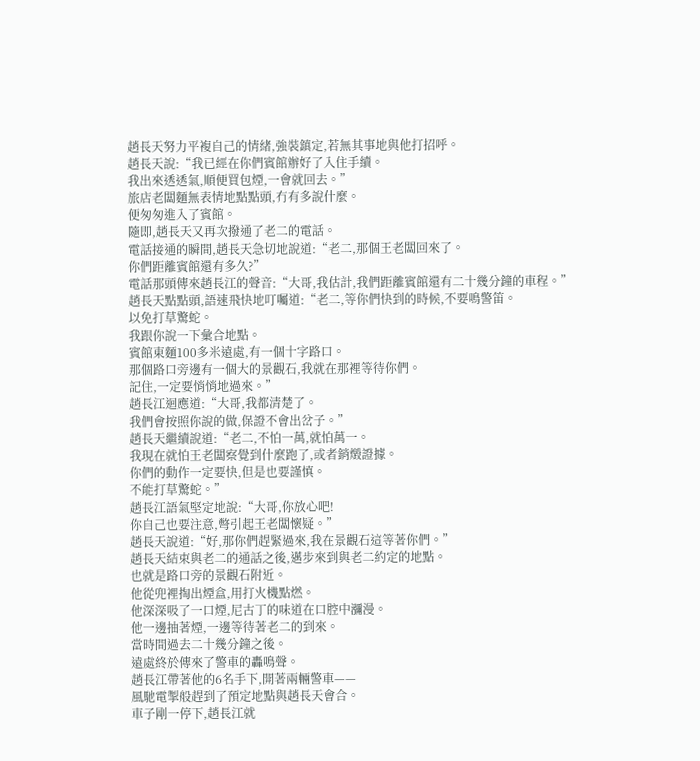趙長天努力平複自己的情緒,強裝鎮定,若無其事地與他打招呼。
趙長天說:“我已經在你們賓館辦好了入住手續。
我出來透透氣,順便買包煙,一會就回去。”
旅店老闆麵無表情地點點頭,冇有多說什麼。
便匆匆進入了賓館。
隨即,趙長天又再次撥通了老二的電話。
電話接通的瞬間,趙長天急切地說道:“老二,那個王老闆回來了。
你們距離賓館還有多久?”
電話那頭傳來趙長江的聲音:“大哥,我估計,我們距離賓館還有二十幾分鐘的車程。”
趙長天點點頭,語速飛快地叮囑道:“老二,等你們快到的時候,不要鳴警笛。
以免打草驚蛇。
我跟你說一下彙合地點。
賓館東麵100多米遠處,有一個十字路口。
那個路口旁邊有一個大的景觀石,我就在那裡等待你們。
記住,一定要悄悄地過來。”
趙長江迴應道:“大哥,我都清楚了。
我們會按照你說的做,保證不會出岔子。”
趙長天繼續說道:“老二,不怕一萬,就怕萬一。
我現在就怕王老闆察覺到什麼跑了,或者銷燬證據。
你們的動作一定要快,但是也要謹慎。
不能打草驚蛇。”
趙長江語氣堅定地說:“大哥,你放心吧!
你自己也要注意,彆引起王老闆懷疑。”
趙長天說道:“好,那你們趕緊過來,我在景觀石這等著你們。”
趙長天結束與老二的通話之後,邁步來到與老二約定的地點。
也就是路口旁的景觀石附近。
他從兜裡掏出煙盒,用打火機點燃。
他深深吸了一口煙,尼古丁的味道在口腔中瀰漫。
他一邊抽著煙,一邊等待著老二的到來。
當時間過去二十幾分鐘之後。
遠處終於傳來了警車的轟鳴聲。
趙長江帶著他的6名手下,開著兩輛警車——
風馳電掣般趕到了預定地點與趙長天會合。
車子剛一停下,趙長江就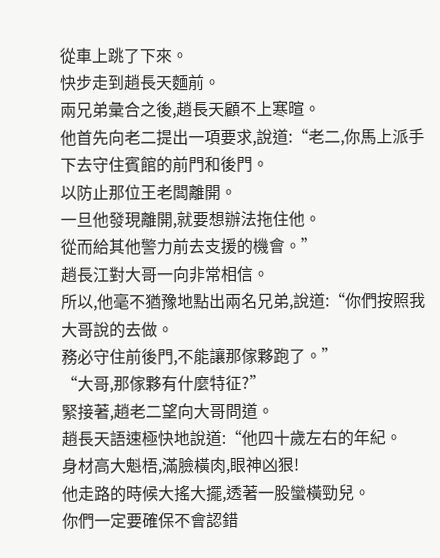從車上跳了下來。
快步走到趙長天麵前。
兩兄弟彙合之後,趙長天顧不上寒暄。
他首先向老二提出一項要求,說道:“老二,你馬上派手下去守住賓館的前門和後門。
以防止那位王老闆離開。
一旦他發現離開,就要想辦法拖住他。
從而給其他警力前去支援的機會。”
趙長江對大哥一向非常相信。
所以,他毫不猶豫地點出兩名兄弟,說道:“你們按照我大哥說的去做。
務必守住前後門,不能讓那傢夥跑了。”
“大哥,那傢夥有什麼特征?”
緊接著,趙老二望向大哥問道。
趙長天語速極快地說道:“他四十歲左右的年紀。
身材高大魁梧,滿臉橫肉,眼神凶狠!
他走路的時候大搖大擺,透著一股蠻橫勁兒。
你們一定要確保不會認錯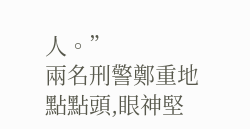人。”
兩名刑警鄭重地點點頭,眼神堅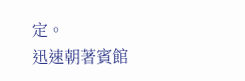定。
迅速朝著賓館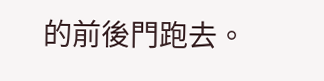的前後門跑去。